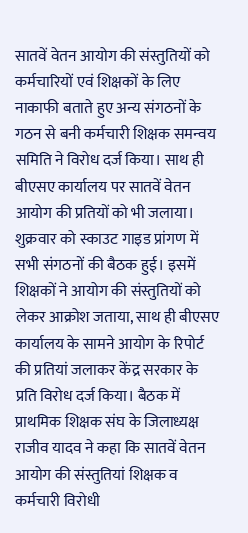सातवें वेतन आयोग की संस्तुतियों को कर्मचारियों एवं शिक्षकों के लिए नाकाफी बताते हुए अन्य संगठनों के गठन से बनी कर्मचारी शिक्षक समन्वय समिति ने विरोध दर्ज किया। साथ ही बीएसए कार्यालय पर सातवें वेतन आयोग की प्रतियों को भी जलाया।
शुक्रवार को स्काउट गाइड प्रांगण में सभी संगठनों की बैठक हुई। इसमें शिक्षकों ने आयोग की संस्तुतियों को लेकर आक्रोश जताया, साथ ही बीएसए कार्यालय के सामने आयोग के रिपोर्ट की प्रतियां जलाकर केंद्र सरकार के प्रति विरोध दर्ज किया। बैठक में प्राथमिक शिक्षक संघ के जिलाध्यक्ष राजीव यादव ने कहा कि सातवें वेतन आयोग की संस्तुतियां शिक्षक व कर्मचारी विरोधी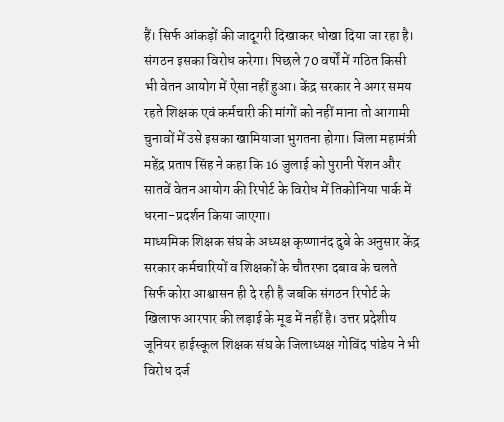हैं। सिर्फ आंकड़ों की जादूगरी दिखाकर धोखा दिया जा रहा है। संगठन इसका विरोध करेगा। पिछले 70 वर्षों में गठित किसी भी वेतन आयोग में ऐसा नहीं हुआ। केंद्र सरकार ने अगर समय रहते शिक्षक एवं कर्मचारी की मांगों को नहीं माना तो आगामी चुनावों में उसे इसका खामियाजा भुगतना होगा। जिला महामंत्री महेंद्र प्रताप सिंह ने कहा कि 16 जुलाई को पुरानी पेंशन और सातवें वेतन आयोग की रिपोर्ट के विरोध में तिकोनिया पार्क में धरना-प्रदर्शन किया जाएगा।
माध्यमिक शिक्षक संघ के अध्यक्ष कृष्णानंद दुबे के अनुसार केंद्र सरकार कर्मचारियों व शिक्षकों के चौतरफा दबाव के चलते सिर्फ कोरा आश्वासन ही दे रही है जबकि संगठन रिपोर्ट के खिलाफ आरपार की लड़ाई के मूड में नहीं है। उत्तर प्रदेशीय जूनियर हाईस्कूल शिक्षक संघ के जिलाध्यक्ष गोविंद पांडेय ने भी विरोध दर्ज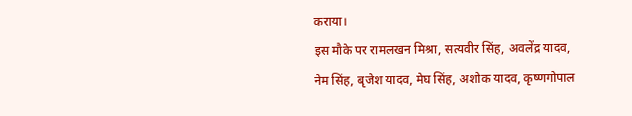कराया।
इस मौके पर रामलखन मिश्रा, सत्यवीर सिंह, अवलेंद्र यादव, नेम सिंह, बृजेश यादव, मेघ सिंह, अशोक यादव, कृष्णगोपाल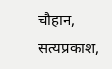चौहान, सत्यप्रकाश,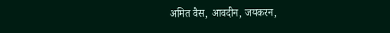अमित वैस, आवदीन, जयकरन,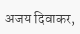अजय दिवाकर,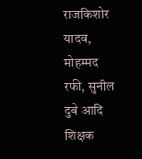राजकिशोर यादव, मोहम्मद रफी, सुनील दुबे आदि शिक्षक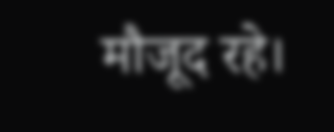मौजूद रहे।